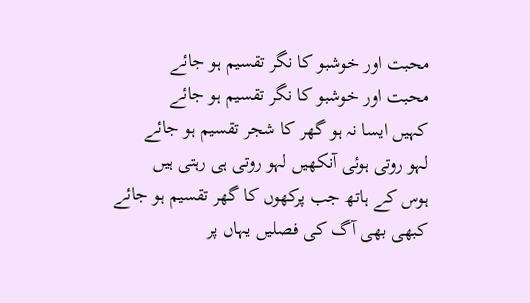محبت اور خوشبو کا نگر تقسیم ہو جائے
محبت اور خوشبو کا نگر تقسیم ہو جائے
کہیں ایسا نہ ہو گھر کا شجر تقسیم ہو جائے
لہو روتی ہوئی آنکھیں لہو روتی ہی رہتی ہیں
ہوس کے ہاتھ جب پرکھوں کا گھر تقسیم ہو جائے
کبھی بھی آگ کی فصلیں یہاں پر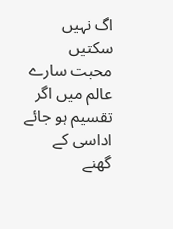اگ نہیں سکتیں
محبت سارے عالم میں اگر تقسیم ہو جائے
اداسی کے گھنے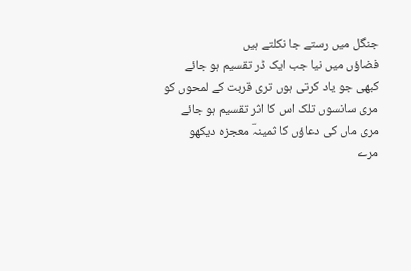جنگل میں رستے جا نکلتے ہیں
فضاؤں میں نیا جب ایک ڈر تقسیم ہو جائے
کبھی جو یاد کرتی ہوں تری قربت کے لمحوں کو
مری سانسوں تلک اس کا اثر تقسیم ہو جائے
مری ماں کی دعاؤں کا ثمینہؔ معجزہ دیکھو
مرے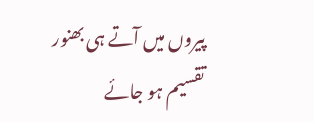پیروں میں آتے ہی بھنور تقسیم ہو جائے